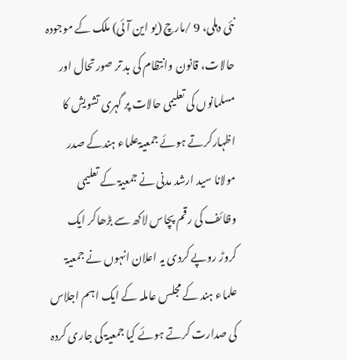نئی دہلی، 9 /مارچ (یو این آئی) ملک کے موجودہ حالات، قانون وانتظام کی بد تر صورتحال اور مسلمانوں کی تعلیمی حالات پر گہری تشویش کا اظہارکرتے ہوئے جمعیۃعلماء ہندکے صدر مولانا سید ارشد مدنی نے جمعیۃ کے تعلیمی وظائف کی رقم پچاس لاکھ سے بڑھاکر ایک کروڑ روپے کردی یہ اعلان انہوں نے جمعیۃ علماء ہند کے مجلس عاملہ کے ایک اہم اجلاس کی صدارت کرتے ہوئے کیا جمعیۃ کی جاری کردہ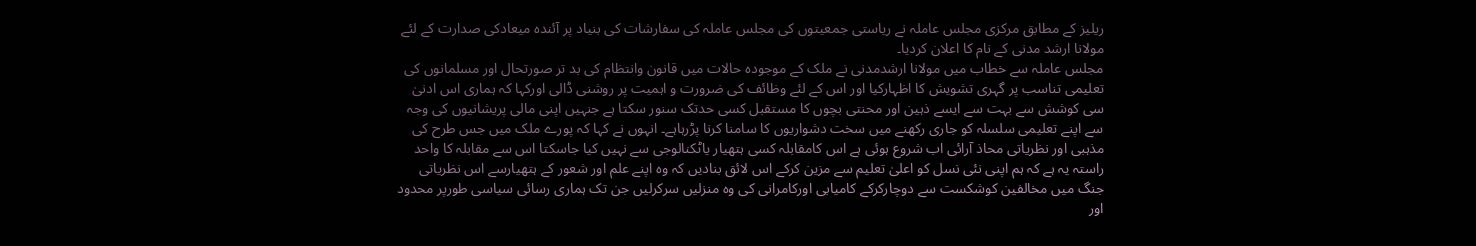ریلیز کے مطابق مرکزی مجلس عاملہ نے ریاستی جمعیتوں کی مجلس عاملہ کی سفارشات کی بنیاد پر آئندہ میعادکی صدارت کے لئے مولانا ارشد مدنی کے نام کا اعلان کردیا۔
مجلس عاملہ سے خطاب میں مولانا ارشدمدنی نے ملک کے موجودہ حالات میں قانون وانتظام کی بد تر صورتحال اور مسلمانوں کی تعلیمی تناسب پر گہری تشویش کا اظہارکیا اور اس کے لئے وظائف کی ضرورت و اہمیت پر روشنی ڈالی اورکہا کہ ہماری اس ادنیٰ سی کوشش سے بہت سے ایسے ذہین اور محنتی بچوں کا مستقبل کسی حدتک سنور سکتا ہے جنہیں اپنی مالی پریشانیوں کی وجہ سے اپنے تعلیمی سلسلہ کو جاری رکھنے میں سخت دشواریوں کا سامنا کرنا پڑرہاہے۔ انہوں نے کہا کہ پورے ملک میں جس طرح کی مذہبی اور نظریاتی محاذ آرائی اب شروع ہوئی ہے اس کامقابلہ کسی ہتھیار یاٹکنالوجی سے نہیں کیا جاسکتا اس سے مقابلہ کا واحد راستہ یہ ہے کہ ہم اپنی نئی نسل کو اعلیٰ تعلیم سے مزین کرکے اس لائق بنادیں کہ وہ اپنے علم اور شعور کے ہتھیارسے اس نظریاتی جنگ میں مخالفین کوشکست سے دوچارکرکے کامیابی اورکامرانی کی وہ منزلیں سرکرلیں جن تک ہماری رسائی سیاسی طورپر محدود اور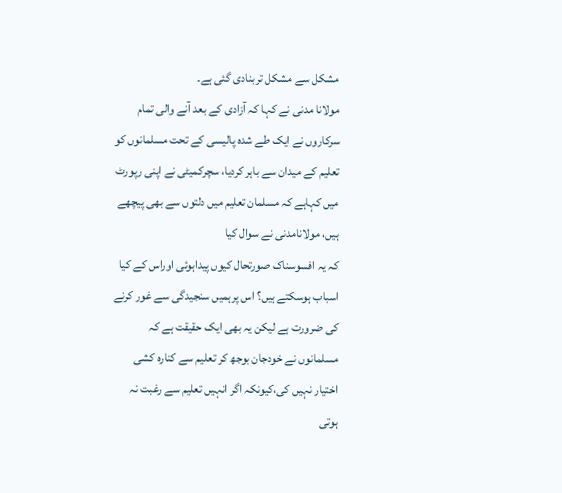مشکل سے مشکل تربنادی گئی ہے۔
مولانا مدنی نے کہا کہ آزادی کے بعد آنے والی تمام سرکاروں نے ایک طے شدہ پالیسی کے تحت مسلمانوں کو تعلیم کے میدان سے باہر کردیا، سچرکمیٹی نے اپنی رپورٹ میں کہاہے کہ مسلمان تعلیم میں دلتوں سے بھی پیچھے ہیں، مولانامدنی نے سوال کیا
کہ یہ افسوسناک صورتحال کیوں پیداہوئی اوراس کے کیا اسباب ہوسکتے ہیں؟ اس پرہمیں سنجیدگی سے غور کرنے کی ضرورت ہے لیکن یہ بھی ایک حقیقت ہے کہ مسلمانوں نے خودجان بوجھ کر تعلیم سے کنارہ کشی اختیار نہیں کی،کیونکہ اگر انہیں تعلیم سے رغبت نہ ہوتی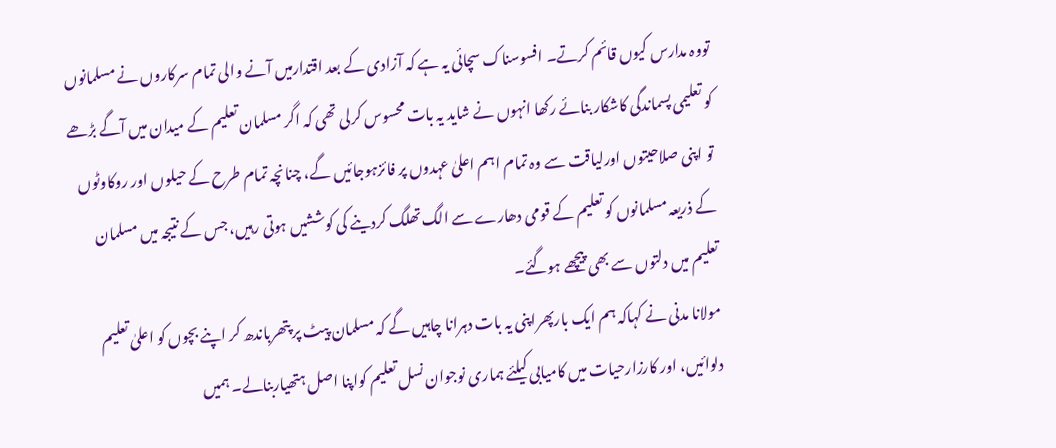تووہ مدارس کیوں قائم کرتے۔ افسوسناک سچائی یہ ہے کہ آزادی کے بعد اقتدارمیں آنے والی تمام سرکاروں نے مسلمانوں کو تعلیمی پسماندگی کاشکار بنائے رکھا انہوں نے شاید یہ بات محسوس کرلی تھی کہ اگر مسلمان تعلیم کے میدان میں آگے بڑھے تو اپنی صلاحیتوں اورلیاقت سے وہ تمام اہم اعلیٰ عہدوں پر فائزہوجائیں گے، چنانچہ تمام طرح کے حیلوں اور روکاوٹوں کے ذریعہ مسلمانوں کو تعلیم کے قومی دھارے سے الگ تھلگ کردینے کی کوششیں ہوتی رہیں، جس کے نتیجہ میں مسلمان تعلیم میں دلتوں سے بھی پیچھے ہوگئے۔
مولانا مدنی نے کہاکہ ہم ایک بارپھراپنی یہ بات دہرانا چاہیں گے کہ مسلمان پیٹ پر پتھرباندھ کر اپنے بچوں کو اعلیٰ تعلیم دلوائیں، اور کارزارحیات میں کامیابی کیلئے ہماری نوجوان نسل تعلیم کواپنا اصل ہتھیاربنالے۔ ہمیں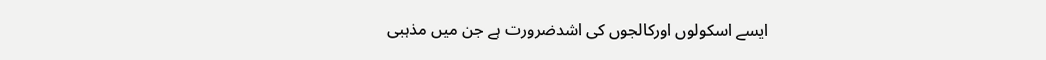ایسے اسکولوں اورکالجوں کی اشدضرورت ہے جن میں مذہبی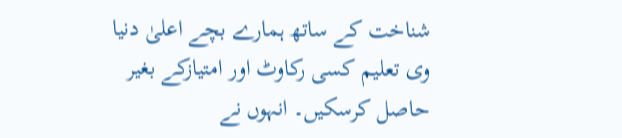شناخت کے ساتھ ہمارے بچے اعلیٰ دنیا وی تعلیم کسی رکاوٹ اور امتیازکے بغیر حاصل کرسکیں۔ انہوں نے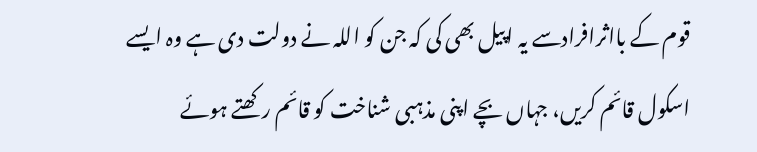قوم کے بااثرافرادسے یہ اپیل بھی کی کہ جن کو اللہ نے دولت دی ہے وہ ایسے اسکول قائم کریں، جہاں بچے اپنی مذہبی شناخت کو قائم رکھتے ہوئے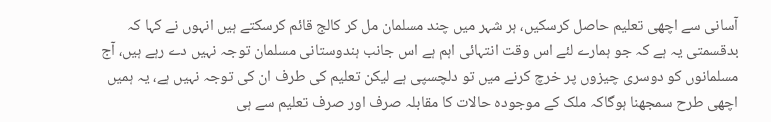آسانی سے اچھی تعلیم حاصل کرسکیں، ہر شہر میں چند مسلمان مل کر کالج قائم کرسکتے ہیں انہوں نے کہا کہ بدقسمتی یہ ہے کہ جو ہمارے لئے اس وقت انتہائی اہم ہے اس جانب ہندوستانی مسلمان توجہ نہیں دے رہے ہیں، آج مسلمانوں کو دوسری چیزوں پر خرچ کرنے میں تو دلچسپی ہے لیکن تعلیم کی طرف ان کی توجہ نہیں ہے، یہ ہمیں اچھی طرح سمجھنا ہوگاکہ ملک کے موجودہ حالات کا مقابلہ صرف اور صرف تعلیم سے ہی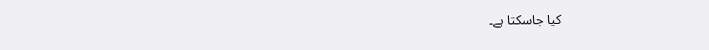کیا جاسکتا ہے۔